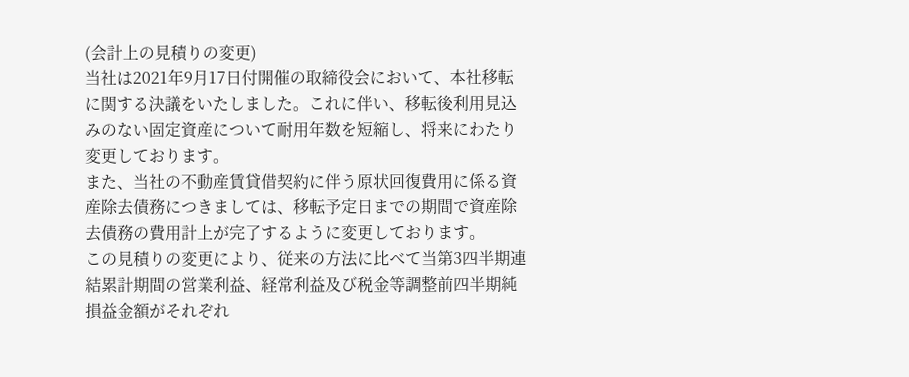(会計上の見積りの変更)
当社は2021年9月17日付開催の取締役会において、本社移転に関する決議をいたしました。これに伴い、移転後利用見込みのない固定資産について耐用年数を短縮し、将来にわたり変更しております。
また、当社の不動産賃貸借契約に伴う原状回復費用に係る資産除去債務につきましては、移転予定日までの期間で資産除去債務の費用計上が完了するように変更しております。
この見積りの変更により、従来の方法に比べて当第3四半期連結累計期間の営業利益、経常利益及び税金等調整前四半期純損益金額がそれぞれ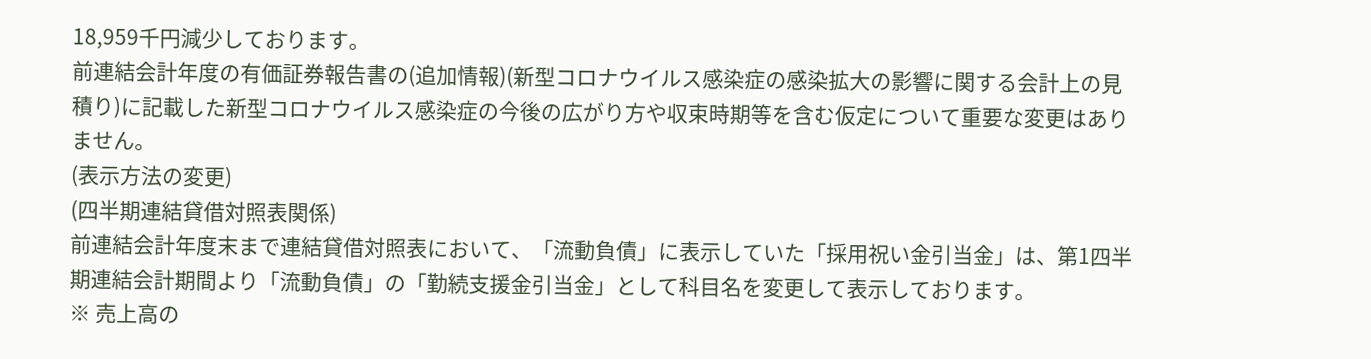18,959千円減少しております。
前連結会計年度の有価証券報告書の(追加情報)(新型コロナウイルス感染症の感染拡大の影響に関する会計上の見積り)に記載した新型コロナウイルス感染症の今後の広がり方や収束時期等を含む仮定について重要な変更はありません。
(表示方法の変更)
(四半期連結貸借対照表関係)
前連結会計年度末まで連結貸借対照表において、「流動負債」に表示していた「採用祝い金引当金」は、第1四半期連結会計期間より「流動負債」の「勤続支援金引当金」として科目名を変更して表示しております。
※ 売上高の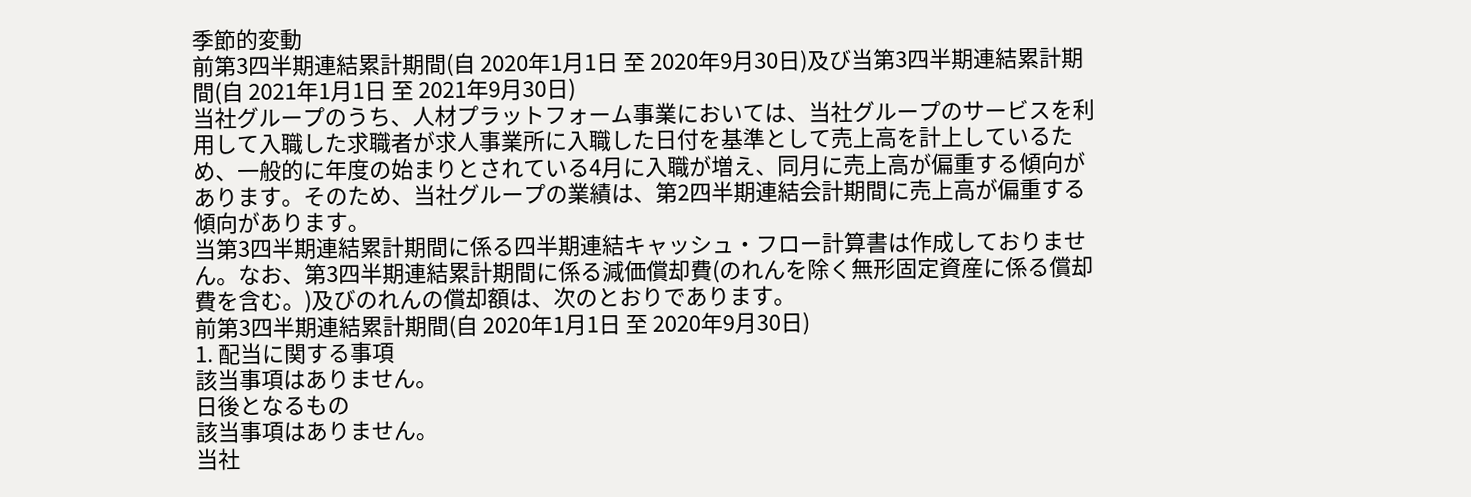季節的変動
前第3四半期連結累計期間(自 2020年1月1日 至 2020年9月30日)及び当第3四半期連結累計期間(自 2021年1月1日 至 2021年9月30日)
当社グループのうち、人材プラットフォーム事業においては、当社グループのサービスを利用して入職した求職者が求人事業所に入職した日付を基準として売上高を計上しているため、一般的に年度の始まりとされている4月に入職が増え、同月に売上高が偏重する傾向があります。そのため、当社グループの業績は、第2四半期連結会計期間に売上高が偏重する傾向があります。
当第3四半期連結累計期間に係る四半期連結キャッシュ・フロー計算書は作成しておりません。なお、第3四半期連結累計期間に係る減価償却費(のれんを除く無形固定資産に係る償却費を含む。)及びのれんの償却額は、次のとおりであります。
前第3四半期連結累計期間(自 2020年1月1日 至 2020年9月30日)
1. 配当に関する事項
該当事項はありません。
日後となるもの
該当事項はありません。
当社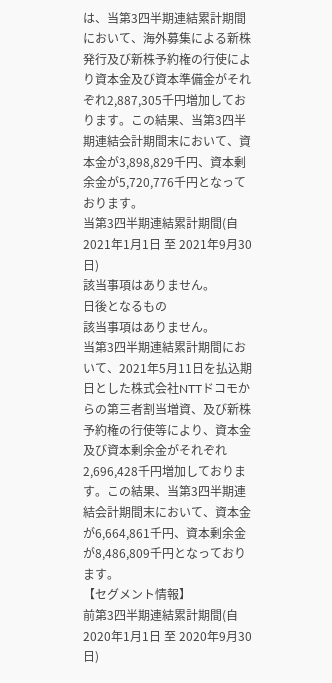は、当第3四半期連結累計期間において、海外募集による新株発行及び新株予約権の行使により資本金及び資本準備金がそれぞれ2,887,305千円増加しております。この結果、当第3四半期連結会計期間末において、資本金が3,898,829千円、資本剰余金が5,720,776千円となっております。
当第3四半期連結累計期間(自 2021年1月1日 至 2021年9月30日)
該当事項はありません。
日後となるもの
該当事項はありません。
当第3四半期連結累計期間において、2021年5月11日を払込期日とした株式会社NTTドコモからの第三者割当増資、及び新株予約権の行使等により、資本金及び資本剰余金がそれぞれ2,696,428千円増加しております。この結果、当第3四半期連結会計期間末において、資本金が6,664,861千円、資本剰余金が8,486,809千円となっております。
【セグメント情報】
前第3四半期連結累計期間(自 2020年1月1日 至 2020年9月30日)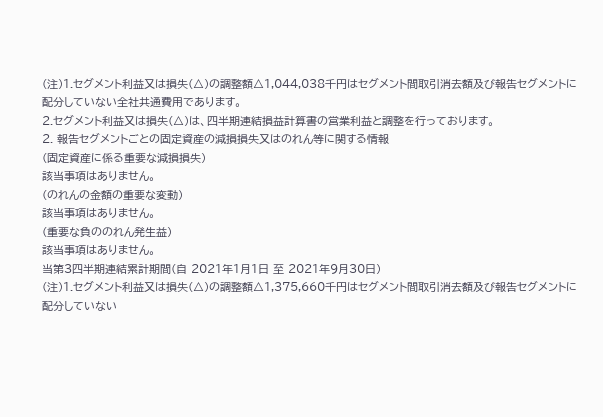(注)1.セグメント利益又は損失(△)の調整額△1,044,038千円はセグメント間取引消去額及び報告セグメントに
配分していない全社共通費用であります。
2.セグメント利益又は損失(△)は、四半期連結損益計算書の営業利益と調整を行っております。
2. 報告セグメントごとの固定資産の減損損失又はのれん等に関する情報
(固定資産に係る重要な減損損失)
該当事項はありません。
(のれんの金額の重要な変動)
該当事項はありません。
(重要な負ののれん発生益)
該当事項はありません。
当第3四半期連結累計期間(自 2021年1月1日 至 2021年9月30日)
(注)1.セグメント利益又は損失(△)の調整額△1,375,660千円はセグメント間取引消去額及び報告セグメントに
配分していない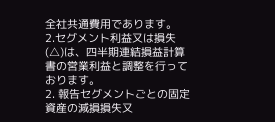全社共通費用であります。
2.セグメント利益又は損失(△)は、四半期連結損益計算書の営業利益と調整を行っております。
2. 報告セグメントごとの固定資産の減損損失又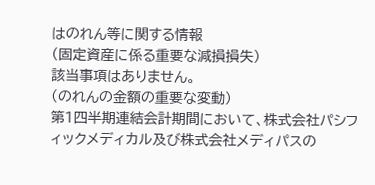はのれん等に関する情報
(固定資産に係る重要な減損損失)
該当事項はありません。
(のれんの金額の重要な変動)
第1四半期連結会計期間において、株式会社パシフィックメディカル及び株式会社メディパスの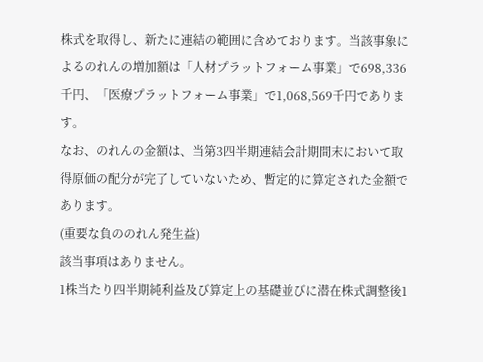株式を取得し、新たに連結の範囲に含めております。当該事象によるのれんの増加額は「人材プラットフォーム事業」で698,336千円、「医療プラットフォーム事業」で1,068,569千円であります。
なお、のれんの金額は、当第3四半期連結会計期間末において取得原価の配分が完了していないため、暫定的に算定された金額であります。
(重要な負ののれん発生益)
該当事項はありません。
1株当たり四半期純利益及び算定上の基礎並びに潜在株式調整後1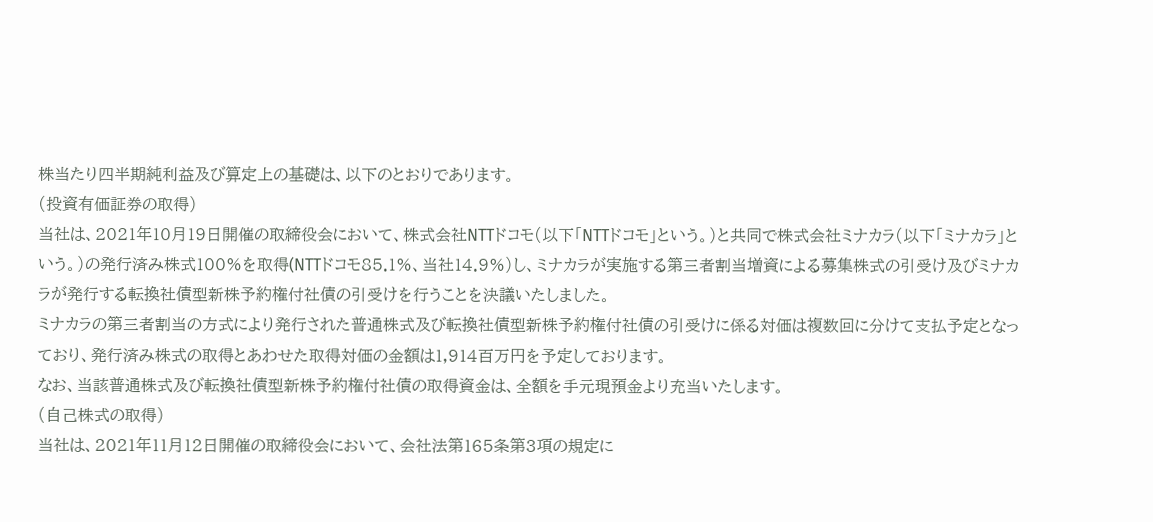株当たり四半期純利益及び算定上の基礎は、以下のとおりであります。
(投資有価証券の取得)
当社は、2021年10月19日開催の取締役会において、株式会社NTTドコモ(以下「NTTドコモ」という。)と共同で株式会社ミナカラ(以下「ミナカラ」という。)の発行済み株式100%を取得(NTTドコモ85.1%、当社14.9%)し、ミナカラが実施する第三者割当増資による募集株式の引受け及びミナカラが発行する転換社債型新株予約権付社債の引受けを行うことを決議いたしました。
ミナカラの第三者割当の方式により発行された普通株式及び転換社債型新株予約権付社債の引受けに係る対価は複数回に分けて支払予定となっており、発行済み株式の取得とあわせた取得対価の金額は1,914百万円を予定しております。
なお、当該普通株式及び転換社債型新株予約権付社債の取得資金は、全額を手元現預金より充当いたします。
(自己株式の取得)
当社は、2021年11月12日開催の取締役会において、会社法第165条第3項の規定に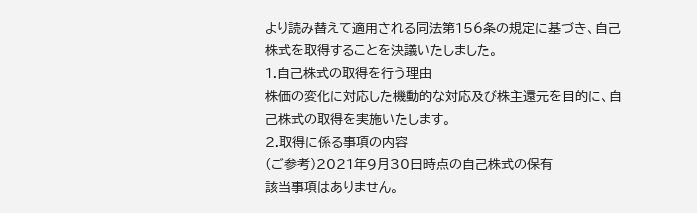より読み替えて適用される同法第156条の規定に基づき、自己株式を取得することを決議いたしました。
1.自己株式の取得を行う理由
株価の変化に対応した機動的な対応及び株主還元を目的に、自己株式の取得を実施いたします。
2.取得に係る事項の内容
(ご参考)2021年9月30日時点の自己株式の保有
該当事項はありません。